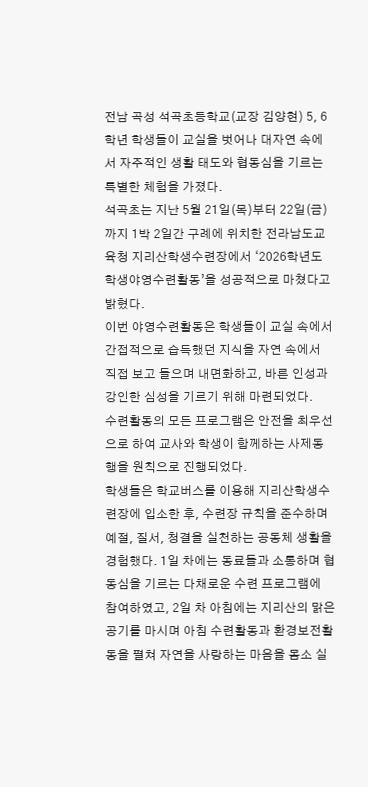전남 곡성 석곡초등학교(교장 김양현) 5, 6학년 학생들이 교실을 벗어나 대자연 속에서 자주적인 생활 태도와 협동심을 기르는 특별한 체험을 가졌다.
석곡초는 지난 5월 21일(목)부터 22일(금)까지 1박 2일간 구례에 위치한 전라남도교육청 지리산학생수련장에서 ‘2026학년도 학생야영수련활동’을 성공적으로 마쳤다고 밝혔다.
이번 야영수련활동은 학생들이 교실 속에서 간접적으로 습득했던 지식을 자연 속에서 직접 보고 들으며 내면화하고, 바른 인성과 강인한 심성을 기르기 위해 마련되었다.
수련활동의 모든 프로그램은 안전을 최우선으로 하여 교사와 학생이 함께하는 사제동행을 원칙으로 진행되었다.
학생들은 학교버스를 이용해 지리산학생수련장에 입소한 후, 수련장 규칙을 준수하며 예절, 질서, 청결을 실천하는 공동체 생활을 경험했다. 1일 차에는 동료들과 소통하며 협동심을 기르는 다채로운 수련 프로그램에 참여하였고, 2일 차 아침에는 지리산의 맑은 공기를 마시며 아침 수련활동과 환경보전활동을 펼쳐 자연을 사랑하는 마음을 몸소 실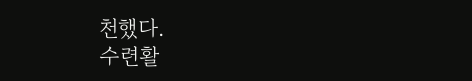천했다.
수련활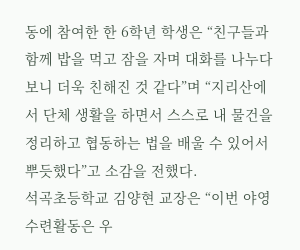동에 참여한 한 6학년 학생은 “친구들과 함께 밥을 먹고 잠을 자며 대화를 나누다 보니 더욱 친해진 것 같다”며 “지리산에서 단체 생활을 하면서 스스로 내 물건을 정리하고 협동하는 법을 배울 수 있어서 뿌듯했다”고 소감을 전했다.
석곡초등학교 김양현 교장은 “이번 야영수련활동은 우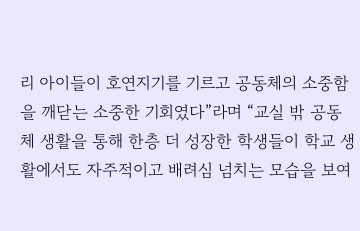리 아이들이 호연지기를 기르고 공동체의 소중함을 깨닫는 소중한 기회였다”라며 “교실 밖 공동체 생활을 통해 한층 더 성장한 학생들이 학교 생활에서도 자주적이고 배려심 넘치는 모습을 보여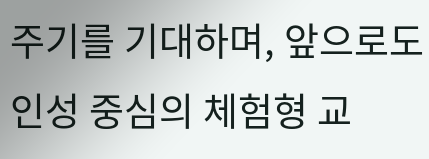주기를 기대하며, 앞으로도 인성 중심의 체험형 교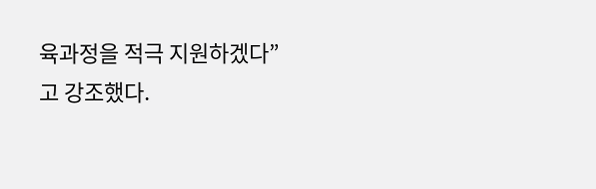육과정을 적극 지원하겠다”고 강조했다.